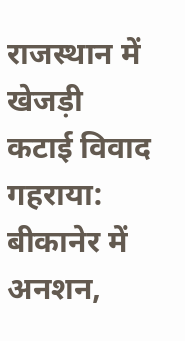राजस्थान में खेजड़ी कटाई विवाद गहराया: बीकानेर में अनशन,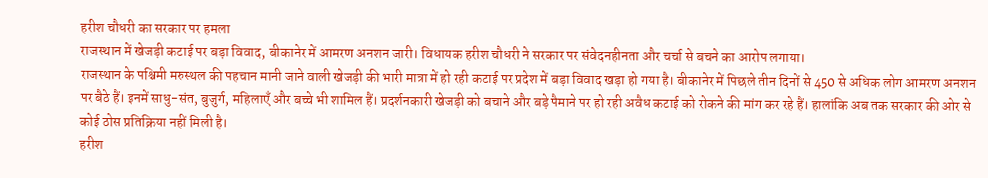हरीश चौधरी का सरकार पर हमला
राजस्थान में खेजड़ी कटाई पर बड़ा विवाद, बीकानेर में आमरण अनशन जारी। विधायक हरीश चौधरी ने सरकार पर संवेदनहीनता और चर्चा से बचने का आरोप लगाया।
राजस्थान के पश्चिमी मरुस्थल की पहचान मानी जाने वाली खेजड़ी की भारी मात्रा में हो रही कटाई पर प्रदेश में बड़ा विवाद खड़ा हो गया है। बीकानेर में पिछले तीन दिनों से 450 से अधिक लोग आमरण अनशन पर बैठे हैं। इनमें साधु-संत, बुजुर्ग, महिलाएँ और बच्चे भी शामिल हैं। प्रदर्शनकारी खेजड़ी को बचाने और बड़े पैमाने पर हो रही अवैध कटाई को रोकने की मांग कर रहे हैं। हालांकि अब तक सरकार की ओर से कोई ठोस प्रतिक्रिया नहीं मिली है।
हरीश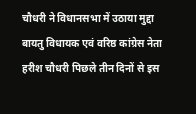चौधरी ने विधानसभा में उठाया मुद्दा
बायतु विधायक एवं वरिष्ठ कांग्रेस नेता हरीश चौधरी पिछले तीन दिनों से इस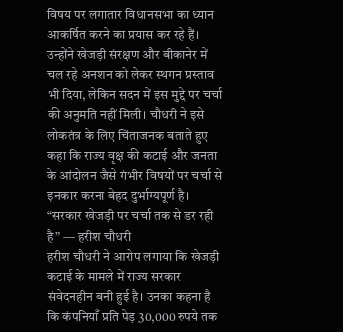विषय पर लगातार विधानसभा का ध्यान आकर्षित करने का प्रयास कर रहे हैं। उन्होंने खेजड़ी संरक्षण और बीकानेर में चल रहे अनशन को लेकर स्थगन प्रस्ताव भी दिया, लेकिन सदन में इस मुद्दे पर चर्चा की अनुमति नहीं मिली। चौधरी ने इसे लोकतंत्र के लिए चिंताजनक बताते हुए कहा कि राज्य वृक्ष की कटाई और जनता के आंदोलन जैसे गंभीर विषयों पर चर्चा से इनकार करना बेहद दुर्भाग्यपूर्ण है।
“सरकार खेजड़ी पर चर्चा तक से डर रही है” — हरीश चौधरी
हरीश चौधरी ने आरोप लगाया कि खेजड़ी कटाई के मामले में राज्य सरकार संवेदनहीन बनी हुई है। उनका कहना है कि कंपनियाँ प्रति पेड़ 30,000 रुपये तक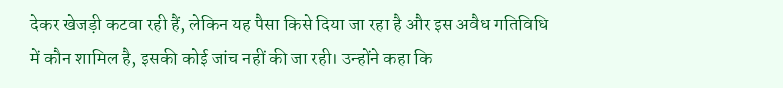देकर खेजड़ी कटवा रही हैं, लेकिन यह पैसा किसे दिया जा रहा है और इस अवैध गतिविधि में कौन शामिल है, इसकी कोई जांच नहीं की जा रही। उन्होंने कहा कि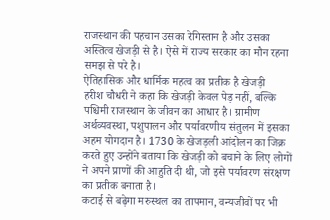राजस्थान की पहचान उसका रेगिस्तान है और उसका अस्तित्व खेजड़ी से है। ऐसे में राज्य सरकार का मौन रहना समझ से परे है।
ऐतिहासिक और धार्मिक महत्व का प्रतीक है खेजड़ी
हरीश चौधरी ने कहा कि खेजड़ी केवल पेड़ नहीं, बल्कि पश्चिमी राजस्थान के जीवन का आधार है। ग्रामीण अर्थव्यवस्था, पशुपालन और पर्यावरणीय संतुलन में इसका अहम योगदान है। 1730 के खेजड़ली आंदोलन का जिक्र करते हुए उन्होंने बताया कि खेजड़ी को बचाने के लिए लोगों ने अपने प्राणों की आहुति दी थी, जो इसे पर्यावरण संरक्षण का प्रतीक बनाता है।
कटाई से बढ़ेगा मरुस्थल का तापमान, वन्यजीवों पर भी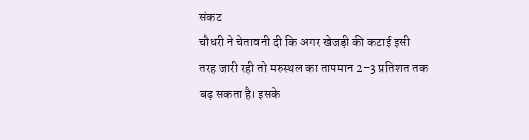संकट
चौधरी ने चेतावनी दी कि अगर खेजड़ी की कटाई इसी तरह जारी रही तो मरुस्थल का तापमान 2–3 प्रतिशत तक बढ़ सकता है। इसके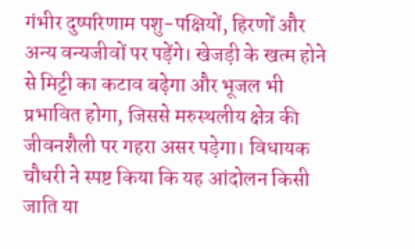गंभीर दुष्परिणाम पशु-पक्षियों, हिरणों और अन्य वन्यजीवों पर पड़ेंगे। खेजड़ी के खत्म होने से मिट्टी का कटाव बढ़ेगा और भूजल भी प्रभावित होगा, जिससे मरुस्थलीय क्षेत्र की जीवनशैली पर गहरा असर पड़ेगा। विधायक चौधरी ने स्पष्ट किया कि यह आंदोलन किसी जाति या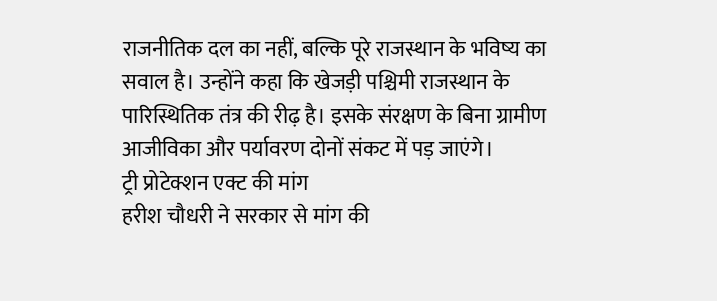राजनीतिक दल का नहीं, बल्कि पूरे राजस्थान के भविष्य का सवाल है। उन्होंने कहा कि खेजड़ी पश्चिमी राजस्थान के पारिस्थितिक तंत्र की रीढ़ है। इसके संरक्षण के बिना ग्रामीण आजीविका और पर्यावरण दोनों संकट में पड़ जाएंगे।
ट्री प्रोटेक्शन एक्ट की मांग
हरीश चौधरी ने सरकार से मांग की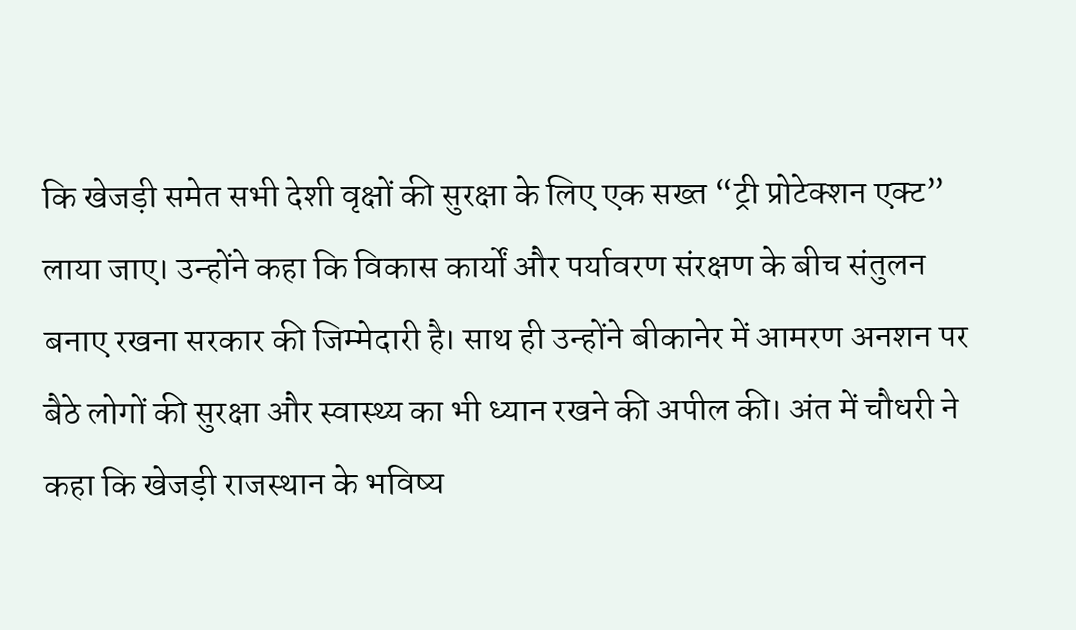कि खेजड़ी समेत सभी देशी वृक्षों की सुरक्षा के लिए एक सख्त “ट्री प्रोटेक्शन एक्ट” लाया जाए। उन्होंने कहा कि विकास कार्यों और पर्यावरण संरक्षण के बीच संतुलन बनाए रखना सरकार की जिम्मेदारी है। साथ ही उन्होंने बीकानेर में आमरण अनशन पर बैठे लोगों की सुरक्षा और स्वास्थ्य का भी ध्यान रखने की अपील की। अंत में चौधरी ने कहा कि खेजड़ी राजस्थान के भविष्य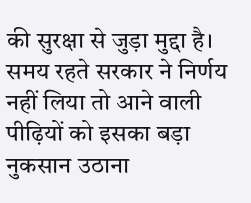की सुरक्षा से जुड़ा मुद्दा है। समय रहते सरकार ने निर्णय नहीं लिया तो आने वाली पीढ़ियों को इसका बड़ा नुकसान उठाना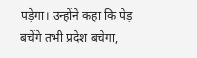पड़ेगा। उन्होंने कहा कि पेड़ बचेंगे तभी प्रदेश बचेगा,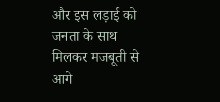और इस लड़ाई को जनता के साथ मिलकर मजबूती से आगे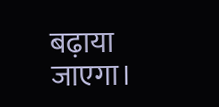बढ़ाया जाएगा।